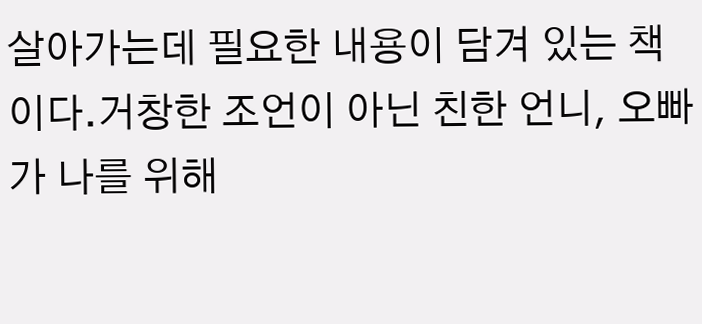살아가는데 필요한 내용이 담겨 있는 책이다.거창한 조언이 아닌 친한 언니, 오빠가 나를 위해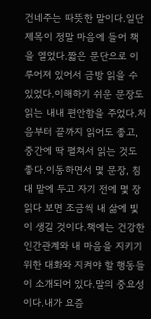건네주는 따뜻한 말이다.일단 제목이 정말 마음에 들어 책을 열었다.짧은 문단으로 이루어져 있어서 금방 읽을 수 있었다.이해하기 쉬운 문장도 읽는 내내 편안함을 주었다.처음부터 끝까지 읽어도 좋고,중간에 딱 펼쳐서 읽는 것도 좋다.이동하면서 몇 문장, 침대 맡에 두고 자기 전에 몇 장 읽다 보면 조금씩 내 삶에 빛이 생길 것이다.책에는 건강한 인간관계와 내 마음을 지키기 위한 대화와 지켜야 할 행동들이 소개되어 있다.말의 중요성이다.내가 요즘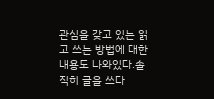관심을 갖고 있는 읽고 쓰는 방법에 대한 내용도 나와있다.솔직히 글을 쓰다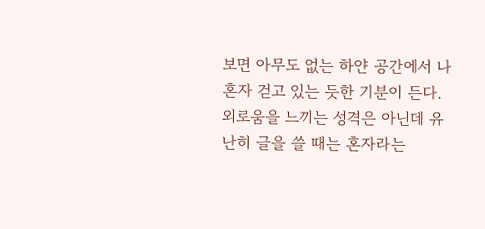보면 아무도 없는 하얀 공간에서 나 혼자 걷고 있는 듯한 기분이 든다.외로움을 느끼는 성격은 아닌데 유난히 글을 쓸 때는 혼자라는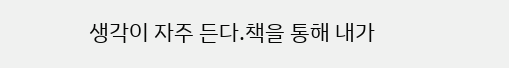생각이 자주 든다.책을 통해 내가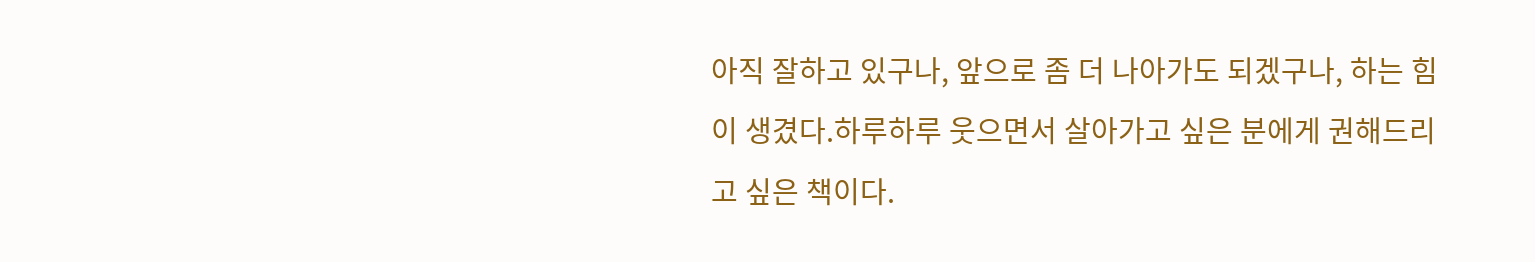아직 잘하고 있구나, 앞으로 좀 더 나아가도 되겠구나, 하는 힘이 생겼다.하루하루 웃으면서 살아가고 싶은 분에게 권해드리고 싶은 책이다.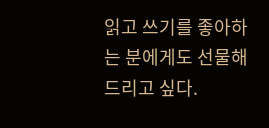읽고 쓰기를 좋아하는 분에게도 선물해 드리고 싶다.